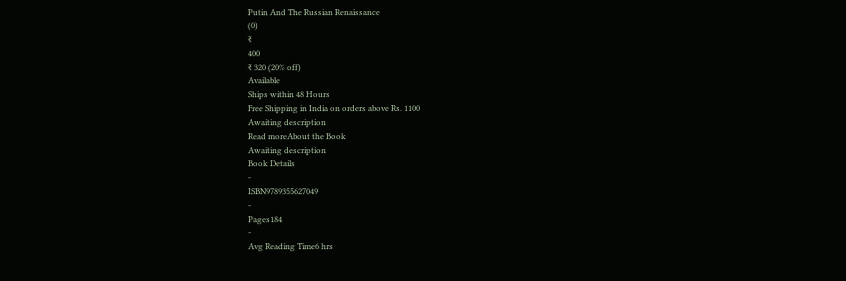Putin And The Russian Renaissance
(0)
₹
400
₹ 320 (20% off)
Available
Ships within 48 Hours
Free Shipping in India on orders above Rs. 1100
Awaiting description
Read moreAbout the Book
Awaiting description
Book Details
-
ISBN9789355627049
-
Pages184
-
Avg Reading Time6 hrs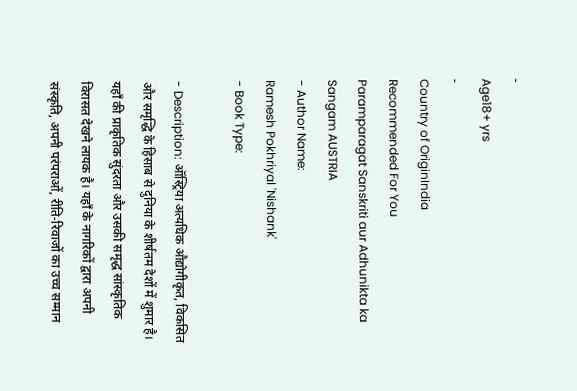-
Age18+ yrs
-
Country of OriginIndia
Recommended For You
Paramparagat Sanskriti aur Adhunikta ka Sangam AUSTRIA
- Author Name:
Ramesh Pokhriyal 'Nishank'
- Book Type:

- Description: ऑस्ट्रिया अत्यधिक औद्योगीकृत, विकसित और समृद्धि के हिसाब से दुनिया के शीर्षतम देशों में शुमार है। यहाँ की प्राकृतिक सुंदरता और उसकी समृद्ध सांस्कृतिक विरासत देखने लायक है। यहाँ के नागरिकों द्वारा अपनी संस्कृति, अपनी परंपराओं, रीति-रिवाजों का उच्च सम्मान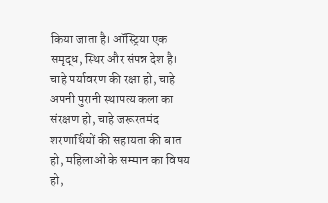किया जाता है। ऑस्ट्रिया एक समृद्ध, स्थिर और संपन्न देश है। चाहे पर्यावरण की रक्षा हो, चाहे अपनी पुरानी स्थापत्य कला का संरक्षण हो, चाहे जरूरतमंद शरणार्थियों की सहायता की बात हो, महिलाओं के सम्मान का विषय हो,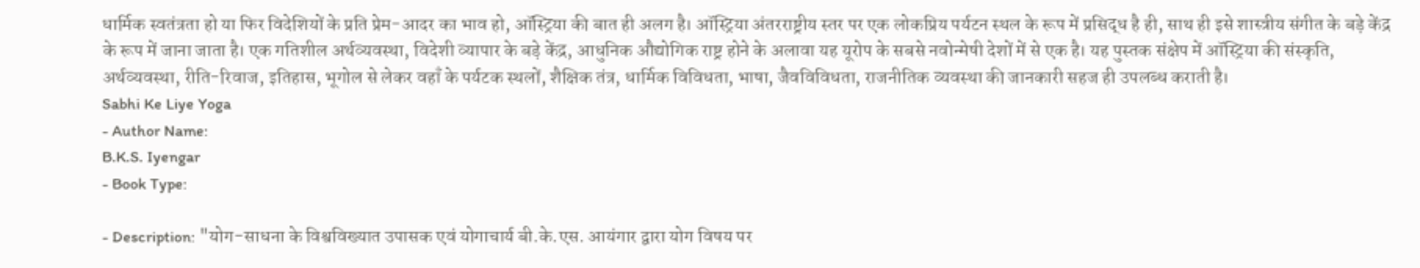धार्मिक स्वतंत्रता हो या फिर विदेशियों के प्रति प्रेम-आदर का भाव हो, ऑस्ट्रिया की बात ही अलग है। ऑस्ट्रिया अंतरराष्ट्रीय स्तर पर एक लोकप्रिय पर्यटन स्थल के रूप में प्रसिद्ध है ही, साथ ही इसे शास्त्रीय संगीत के बड़े केंद्र के रूप में जाना जाता है। एक गतिशील अर्थव्यवस्था, विदेशी व्यापार के बड़े केंद्र, आधुनिक औद्योगिक राष्ट्र होने के अलावा यह यूरोप के सबसे नवोन्मेषी देशों में से एक है। यह पुस्तक संक्षेप में ऑस्ट्रिया की संस्कृति, अर्थव्यवस्था, रीति-रिवाज, इतिहास, भूगोल से लेकर वहाँ के पर्यटक स्थलों, शैक्षिक तंत्र, धार्मिक विविधता, भाषा, जैवविविधता, राजनीतिक व्यवस्था की जानकारी सहज ही उपलब्ध कराती है।
Sabhi Ke Liye Yoga
- Author Name:
B.K.S. Iyengar
- Book Type:

- Description: "योग-साधना के विश्वविख्यात उपासक एवं योगाचार्य बी.के.एस. आयंगार द्वारा योग विषय पर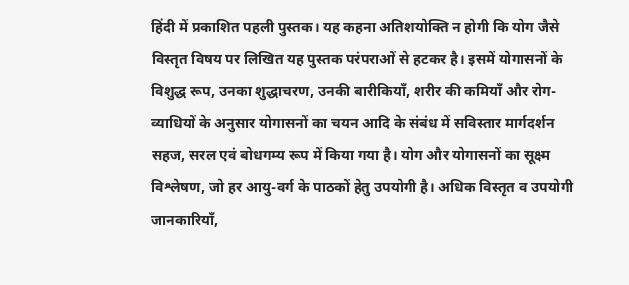हिंदी में प्रकाशित पहली पुस्तक। यह कहना अतिशयोक्ति न होगी कि योग जैसे विस्तृत विषय पर लिखित यह पुस्तक परंपराओं से हटकर है। इसमें योगासनों के विशुद्ध रूप, उनका शुद्धाचरण, उनकी बारीकियाँ, शरीर की कमियाँ और रोग-व्याधियों के अनुसार योगासनों का चयन आदि के संबंध में सविस्तार मार्गदर्शन सहज, सरल एवं बोधगम्य रूप में किया गया है। योग और योगासनों का सूक्ष्म विश्लेषण, जो हर आयु-वर्ग के पाठकों हेतु उपयोगी है। अधिक विस्तृत व उपयोगी जानकारियाँ,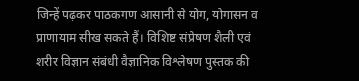जिन्हें पढ़कर पाठकगण आसानी से योग, योगासन व प्राणायाम सीख सकते हैं। विशिष्ट संप्रेषण शैली एवं शरीर विज्ञान संबंधी वैज्ञानिक विश्लेषण पुस्तक की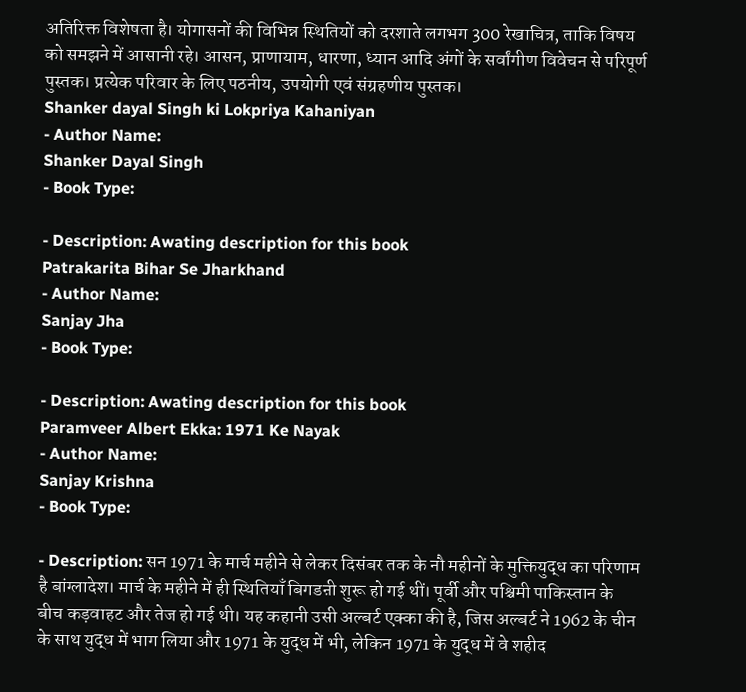अतिरिक्त विशेषता है। योगासनों की विभिन्न स्थितियों को दरशाते लगभग 300 रेखाचित्र, ताकि विषय को समझने में आसानी रहे। आसन, प्राणायाम, धारणा, ध्यान आदि अंगों के सर्वांगीण विवेचन से परिपूर्ण पुस्तक। प्रत्येक परिवार के लिए पठनीय, उपयोगी एवं संग्रहणीय पुस्तक।
Shanker dayal Singh ki Lokpriya Kahaniyan
- Author Name:
Shanker Dayal Singh
- Book Type:

- Description: Awating description for this book
Patrakarita Bihar Se Jharkhand
- Author Name:
Sanjay Jha
- Book Type:

- Description: Awating description for this book
Paramveer Albert Ekka: 1971 Ke Nayak
- Author Name:
Sanjay Krishna
- Book Type:

- Description: सन 1971 के मार्च महीने से लेकर दिसंबर तक के नौ महीनों के मुक्तियुद्ध का परिणाम है बांग्लादेश। मार्च के महीने में ही स्थितियाँ बिगडऩी शुरू हो गई थीं। पूर्वी और पश्चिमी पाकिस्तान के बीच कड़वाहट और तेज हो गई थी। यह कहानी उसी अल्बर्ट एक्का की है, जिस अल्बर्ट ने 1962 के चीन के साथ युद्ध में भाग लिया और 1971 के युद्ध में भी, लेकिन 1971 के युद्ध में वे शहीद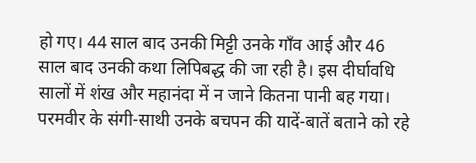हो गए। 44 साल बाद उनकी मिट्टी उनके गाँव आई और 46 साल बाद उनकी कथा लिपिबद्ध की जा रही है। इस दीर्घावधि सालों में शंख और महानंदा में न जाने कितना पानी बह गया। परमवीर के संगी-साथी उनके बचपन की यादें-बातें बताने को रहे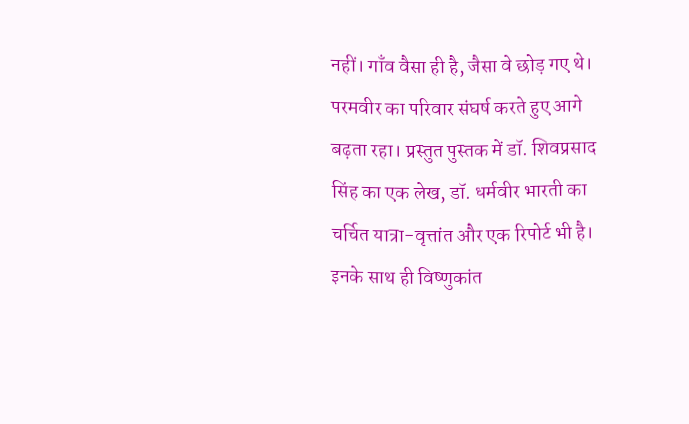नहीं। गाँव वैसा ही है, जैसा वे छोड़ गए थे। परमवीर का परिवार संघर्ष करते हुए आगे बढ़ता रहा। प्रस्तुत पुस्तक में डॉ. शिवप्रसाद सिंह का एक लेख, डॉ. धर्मवीर भारती का चर्चित यात्रा-वृत्तांत और एक रिपोर्ट भी है। इनके साथ ही विष्णुकांत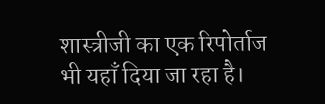शास्त्रीजी का एक रिपोर्ताज भी यहाँ दिया जा रहा है।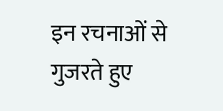इन रचनाओं से गुजरते हुए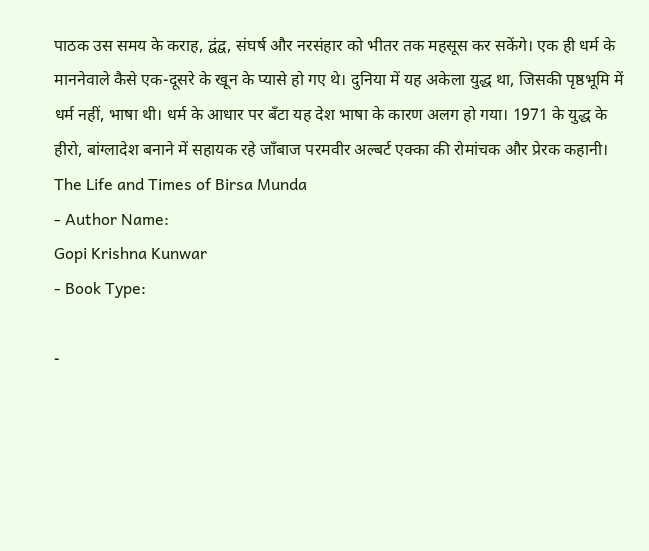पाठक उस समय के कराह, द्वंद्व, संघर्ष और नरसंहार को भीतर तक महसूस कर सकेंगे। एक ही धर्म के माननेवाले कैसे एक-दूसरे के खून के प्यासे हो गए थे। दुनिया में यह अकेला युद्ध था, जिसकी पृष्ठभूमि में धर्म नहीं, भाषा थी। धर्म के आधार पर बँटा यह देश भाषा के कारण अलग हो गया। 1971 के युद्ध के हीरो, बांग्लादेश बनाने में सहायक रहे जाँबाज परमवीर अल्बर्ट एक्का की रोमांचक और प्रेरक कहानी।
The Life and Times of Birsa Munda
- Author Name:
Gopi Krishna Kunwar
- Book Type:

-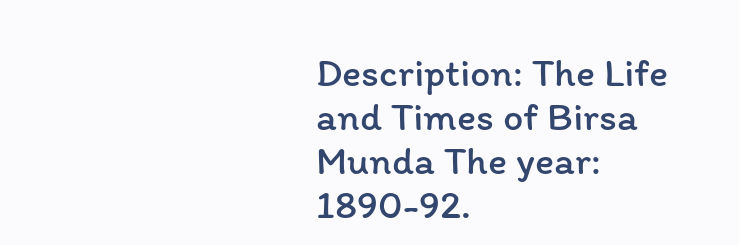Description: The Life and Times of Birsa Munda The year: 1890-92.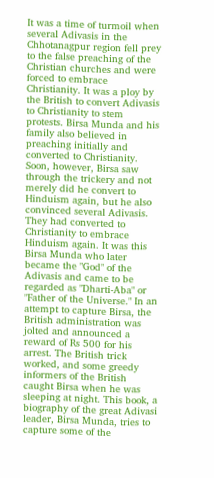It was a time of turmoil when several Adivasis in the Chhotanagpur region fell prey to the false preaching of the Christian churches and were forced to embrace Christianity. It was a ploy by the British to convert Adivasis to Christianity to stem protests. Birsa Munda and his family also believed in preaching initially and converted to Christianity. Soon, however, Birsa saw through the trickery and not merely did he convert to Hinduism again, but he also convinced several Adivasis. They had converted to Christianity to embrace Hinduism again. It was this Birsa Munda who later became the "God" of the Adivasis and came to be regarded as "Dharti-Aba" or "Father of the Universe." In an attempt to capture Birsa, the British administration was jolted and announced a reward of Rs 500 for his arrest. The British trick worked, and some greedy informers of the British caught Birsa when he was sleeping at night. This book, a biography of the great Adivasi leader, Birsa Munda, tries to capture some of the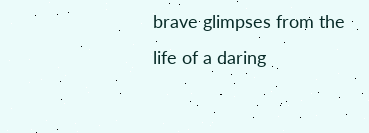brave glimpses from the life of a daring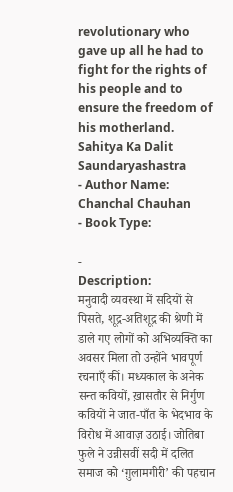revolutionary who gave up all he had to fight for the rights of his people and to ensure the freedom of his motherland.
Sahitya Ka Dalit Saundaryashastra
- Author Name:
Chanchal Chauhan
- Book Type:

-
Description:
मनुवादी व्यवस्था में सदियों से पिसते, शूद्र-अतिशूद्र की श्रेणी में डाले गए लोगों को अभिव्यक्ति का अवसर मिला तो उन्होंने भावपूर्ण रचनाएँ कीं। मध्यकाल के अनेक सन्त कवियों, ख़ासतौर से निर्गुण कवियों ने जात-पाँत के भेदभाव के विरोध में आवाज़ उठाई। जोतिबा फुले ने उन्नीसवीं सदी में दलित समाज को ‘ग़ुलामगीरी’ की पहचान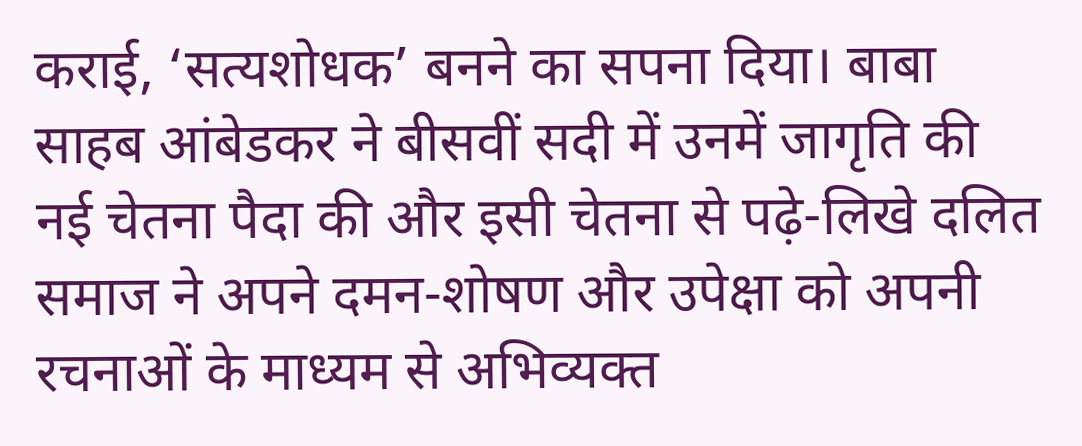कराई, ‘सत्यशोधक’ बनने का सपना दिया। बाबा साहब आंबेडकर ने बीसवीं सदी में उनमें जागृति की नई चेतना पैदा की और इसी चेतना से पढ़े-लिखे दलित समाज ने अपने दमन-शोषण और उपेक्षा को अपनी रचनाओं के माध्यम से अभिव्यक्त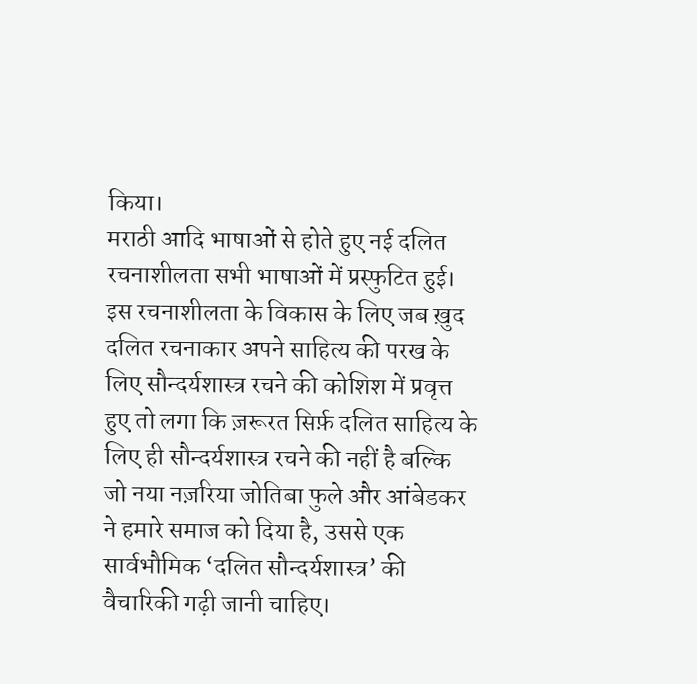किया।
मराठी आदि भाषाओं से होते हुए नई दलित रचनाशीलता सभी भाषाओं में प्रस्फुटित हुई। इस रचनाशीलता के विकास के लिए जब ख़ुद दलित रचनाकार अपने साहित्य की परख के लिए सौन्दर्यशास्त्र रचने की कोशिश में प्रवृत्त हुए तो लगा कि ज़रूरत सिर्फ़ दलित साहित्य के लिए ही सौन्दर्यशास्त्र रचने की नहीं है बल्कि जो नया नज़रिया जोतिबा फुले और आंबेडकर ने हमारे समाज को दिया है, उससे एक सार्वभौमिक ‘दलित सौन्दर्यशास्त्र’ की वैचारिकी गढ़ी जानी चाहिए।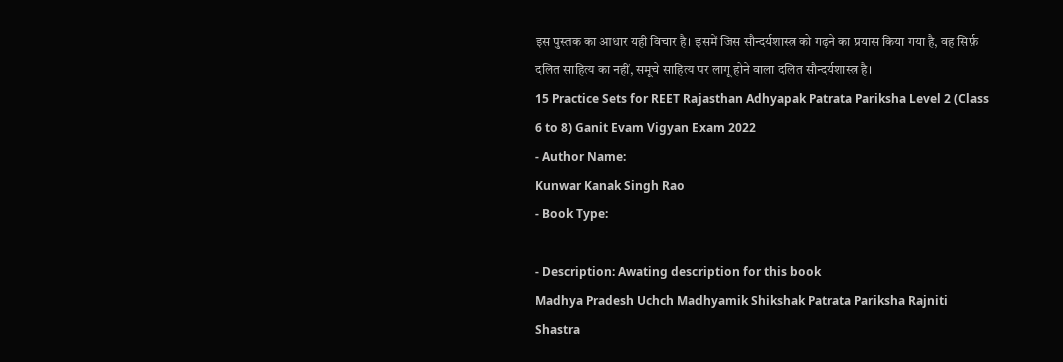इस पुस्तक का आधार यही विचार है। इसमें जिस सौन्दर्यशास्त्र को गढ़ने का प्रयास किया गया है, वह सिर्फ़ दलित साहित्य का नहीं, समूचे साहित्य पर लागू होने वाला दलित सौन्दर्यशास्त्र है।
15 Practice Sets for REET Rajasthan Adhyapak Patrata Pariksha Level 2 (Class 6 to 8) Ganit Evam Vigyan Exam 2022
- Author Name:
Kunwar Kanak Singh Rao
- Book Type:

- Description: Awating description for this book
Madhya Pradesh Uchch Madhyamik Shikshak Patrata Pariksha Rajniti Shastra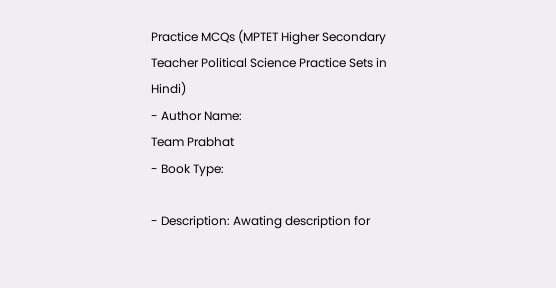Practice MCQs (MPTET Higher Secondary Teacher Political Science Practice Sets in Hindi)
- Author Name:
Team Prabhat
- Book Type:

- Description: Awating description for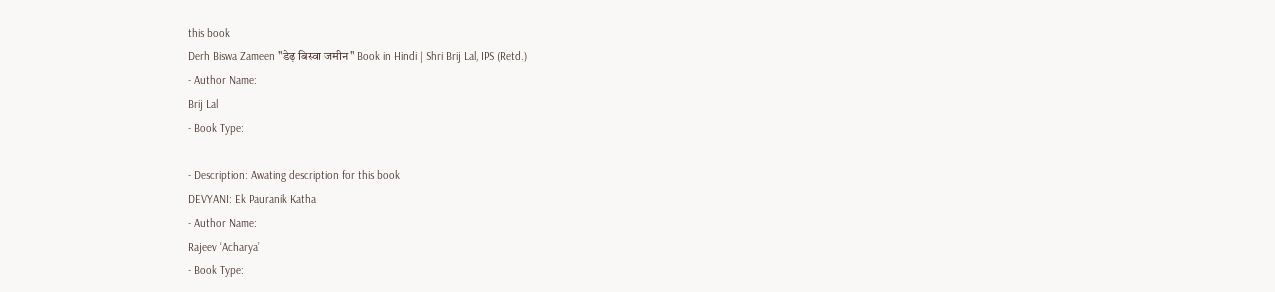this book
Derh Biswa Zameen "डेढ़ बिस्वा जमीन" Book in Hindi | Shri Brij Lal, IPS (Retd.)
- Author Name:
Brij Lal
- Book Type:

- Description: Awating description for this book
DEVYANI: Ek Pauranik Katha
- Author Name:
Rajeev ‘Acharya’
- Book Type: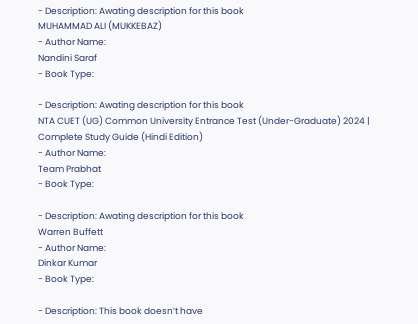- Description: Awating description for this book
MUHAMMAD ALI (MUKKEBAZ)
- Author Name:
Nandini Saraf
- Book Type:

- Description: Awating description for this book
NTA CUET (UG) Common University Entrance Test (Under-Graduate) 2024 | Complete Study Guide (Hindi Edition)
- Author Name:
Team Prabhat
- Book Type:

- Description: Awating description for this book
Warren Buffett
- Author Name:
Dinkar Kumar
- Book Type:

- Description: This book doesn’t have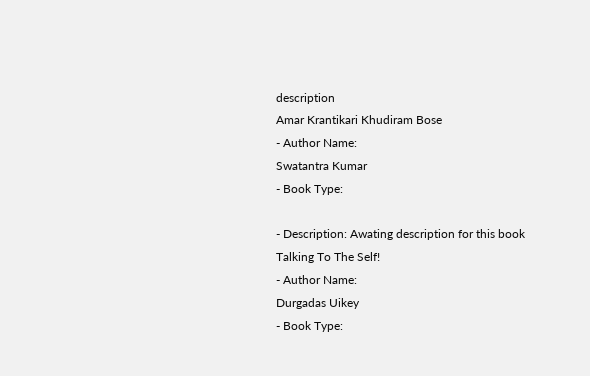description
Amar Krantikari Khudiram Bose
- Author Name:
Swatantra Kumar
- Book Type:

- Description: Awating description for this book
Talking To The Self!
- Author Name:
Durgadas Uikey
- Book Type: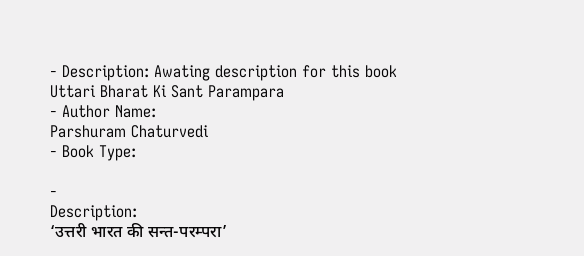- Description: Awating description for this book
Uttari Bharat Ki Sant Parampara
- Author Name:
Parshuram Chaturvedi
- Book Type:

-
Description:
‘उत्तरी भारत की सन्त-परम्परा’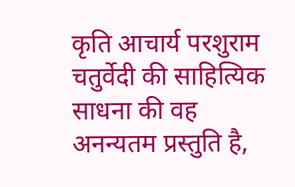कृति आचार्य परशुराम चतुर्वेदी की साहित्यिक साधना की वह अनन्यतम प्रस्तुति है,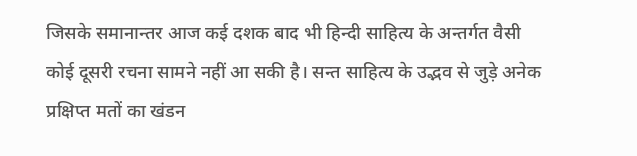जिसके समानान्तर आज कई दशक बाद भी हिन्दी साहित्य के अन्तर्गत वैसी कोई दूसरी रचना सामने नहीं आ सकी है। सन्त साहित्य के उद्भव से जुड़े अनेक प्रक्षिप्त मतों का खंडन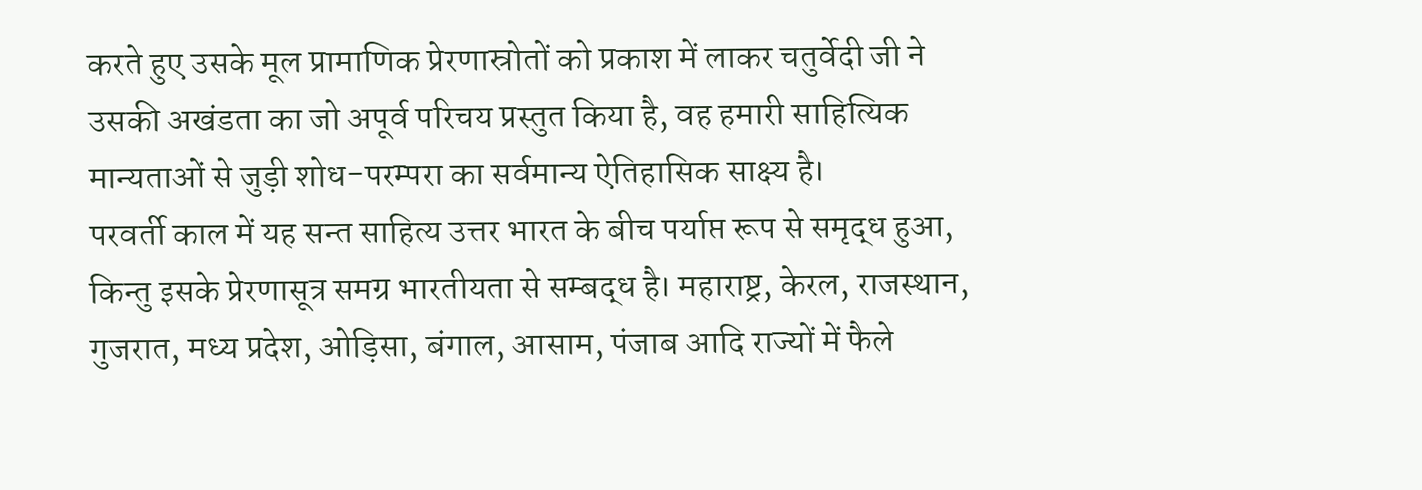करते हुए उसके मूल प्रामाणिक प्रेरणास्रोतों को प्रकाश में लाकर चतुर्वेदी जी ने उसकी अखंडता का जो अपूर्व परिचय प्रस्तुत किया है, वह हमारी साहित्यिक मान्यताओं से जुड़ी शोध-परम्परा का सर्वमान्य ऐतिहासिक साक्ष्य है।
परवर्ती काल में यह सन्त साहित्य उत्तर भारत के बीच पर्याप्त रूप से समृद्ध हुआ, किन्तु इसके प्रेरणासूत्र समग्र भारतीयता से सम्बद्ध है। महाराष्ट्र, केरल, राजस्थान, गुजरात, मध्य प्रदेश, ओड़िसा, बंगाल, आसाम, पंजाब आदि राज्यों में फैले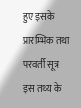हुए इसके प्रारम्भिक तथा परवर्ती सूत्र इस तथ्य के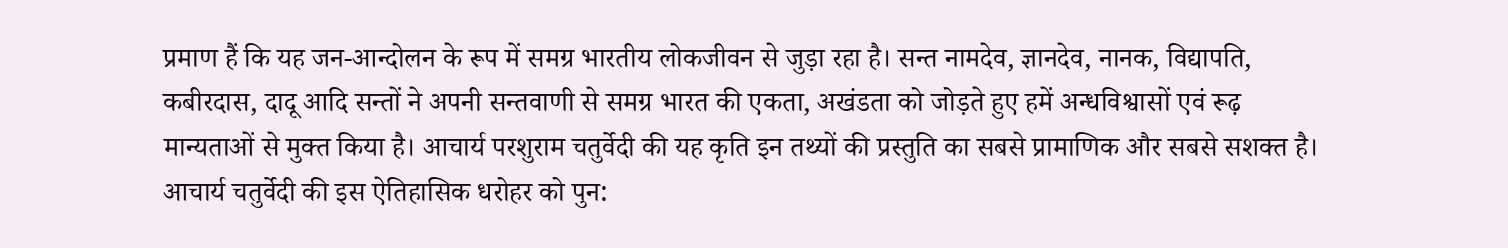प्रमाण हैं कि यह जन-आन्दोलन के रूप में समग्र भारतीय लोकजीवन से जुड़ा रहा है। सन्त नामदेव, ज्ञानदेव, नानक, विद्यापति, कबीरदास, दादू आदि सन्तों ने अपनी सन्तवाणी से समग्र भारत की एकता, अखंडता को जोड़ते हुए हमें अन्धविश्वासों एवं रूढ़ मान्यताओं से मुक्त किया है। आचार्य परशुराम चतुर्वेदी की यह कृति इन तथ्यों की प्रस्तुति का सबसे प्रामाणिक और सबसे सशक्त है।
आचार्य चतुर्वेदी की इस ऐतिहासिक धरोहर को पुन: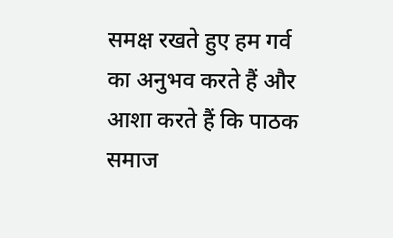समक्ष रखते हुए हम गर्व का अनुभव करते हैं और आशा करते हैं कि पाठक समाज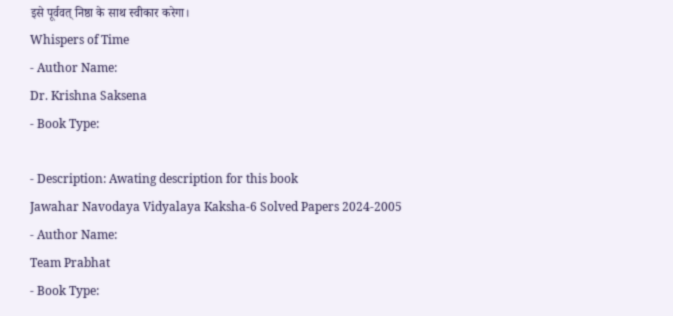इसे पूर्ववत् निष्ठा के साथ स्वीकार करेगा।
Whispers of Time
- Author Name:
Dr. Krishna Saksena
- Book Type:

- Description: Awating description for this book
Jawahar Navodaya Vidyalaya Kaksha-6 Solved Papers 2024-2005
- Author Name:
Team Prabhat
- Book Type: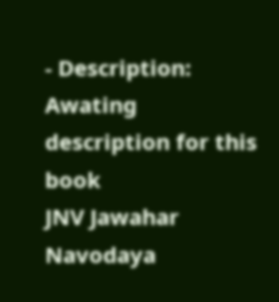- Description: Awating description for this book
JNV Jawahar Navodaya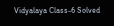Vidyalaya Class-6 Solved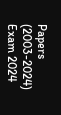Papers (2003-2024) Exam 2024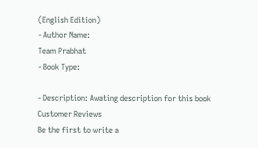(English Edition)
- Author Name:
Team Prabhat
- Book Type:

- Description: Awating description for this book
Customer Reviews
Be the first to write a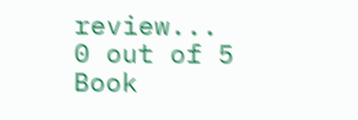review...
0 out of 5
Book